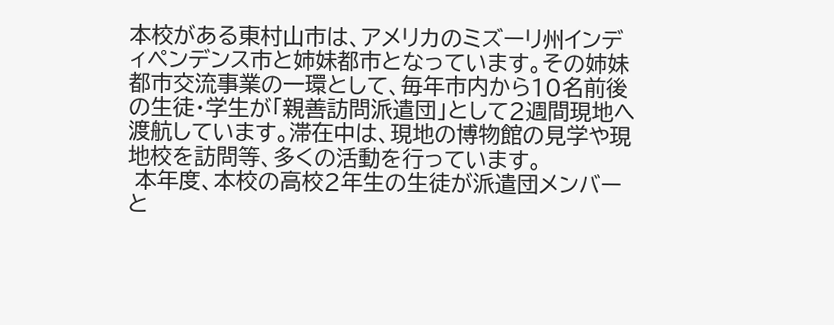本校がある東村山市は、アメリカのミズーリ州インディペンデンス市と姉妹都市となっています。その姉妹都市交流事業の一環として、毎年市内から10名前後の生徒・学生が「親善訪問派遣団」として2週間現地へ渡航しています。滞在中は、現地の博物館の見学や現地校を訪問等、多くの活動を行っています。
 本年度、本校の高校2年生の生徒が派遣団メンバーと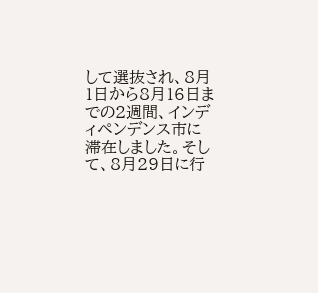して選抜され、8月1日から8月16日までの2週間、インディペンデンス市に滞在しました。そして、8月29日に行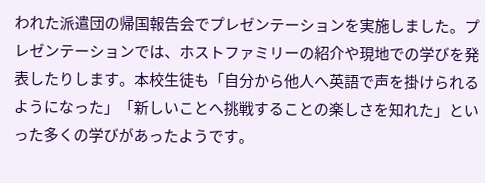われた派遣団の帰国報告会でプレゼンテーションを実施しました。プレゼンテーションでは、ホストファミリーの紹介や現地での学びを発表したりします。本校生徒も「自分から他人へ英語で声を掛けられるようになった」「新しいことへ挑戦することの楽しさを知れた」といった多くの学びがあったようです。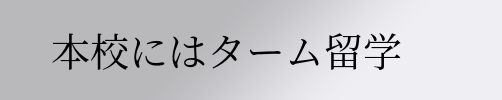本校にはターム留学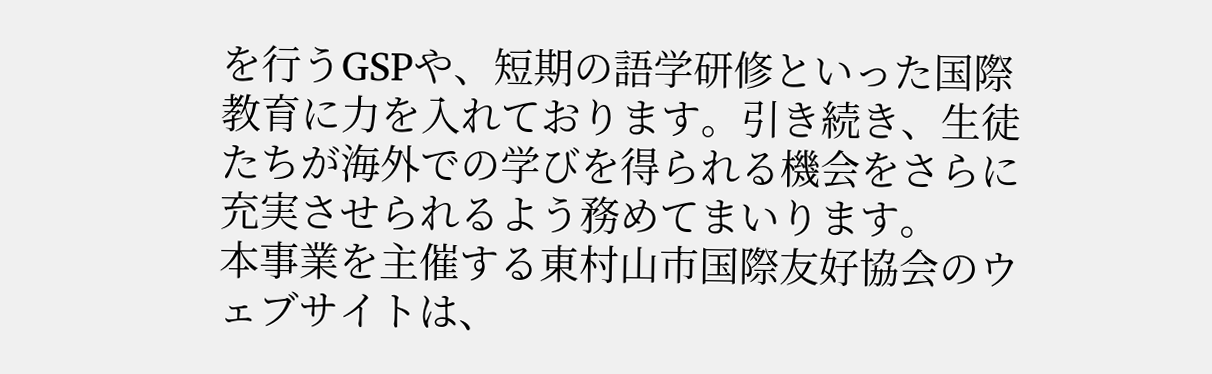を行うGSPや、短期の語学研修といった国際教育に力を入れております。引き続き、生徒たちが海外での学びを得られる機会をさらに充実させられるよう務めてまいります。
本事業を主催する東村山市国際友好協会のウェブサイトは、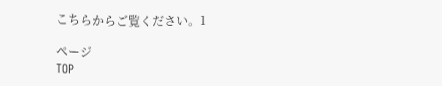こちらからご覧ください。1

ページ
TOP